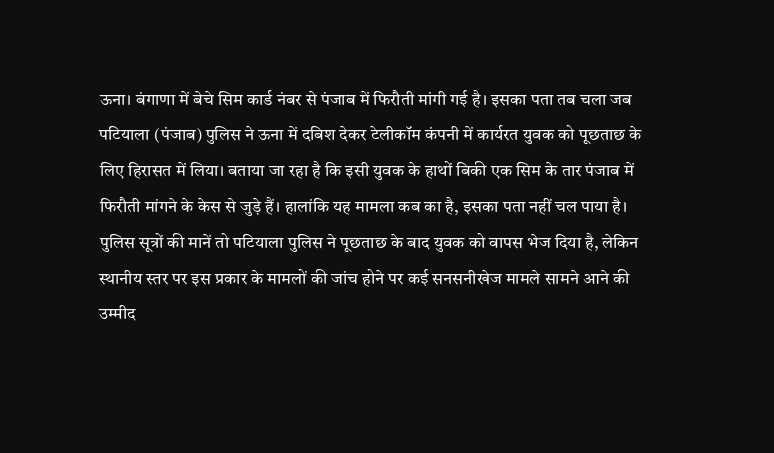ऊना। बंगाणा में बेचे सिम कार्ड नंबर से पंजाब में फिरौती मांगी गई है। इसका पता तब चला जब पटियाला (पंजाब) पुलिस ने ऊना में दबिश देकर टेलीकॉम कंपनी में कार्यरत युवक को पूछताछ के लिए हिरासत में लिया। बताया जा रहा है कि इसी युवक के हाथों बिकी एक सिम के तार पंजाब में फिरौती मांगने के केस से जुड़े हैं। हालांकि यह मामला कब का है, इसका पता नहीं चल पाया है। पुलिस सूत्रों की मानें तो पटियाला पुलिस ने पूछताछ के बाद युवक को वापस भेज दिया है, लेकिन स्थानीय स्तर पर इस प्रकार के मामलों की जांच होने पर कई सनसनीखेज मामले सामने आने की उम्मीद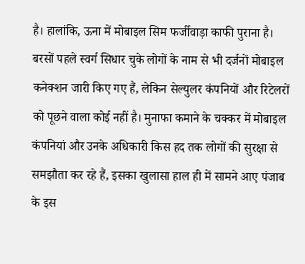है। हालांकि, ऊना में मोबाइल सिम फर्जीवाड़ा काफी पुराना है। बरसों पहले स्वर्ग सिधार चुके लोगों के नाम से भी दर्जनों मोबाइल कनेक्शन जारी किए गए हैं, लेकिन सेल्युलर कंपनियों और रिटेलरों को पूछने वाला कोई नहीं है। मुनाफा कमाने के चक्कर में मोबाइल कंपनियां और उनके अधिकारी किस हद तक लोगों की सुरक्षा से समझौता कर रहे हैं, इसका खुलासा हाल ही में सामने आए पंजाब के इस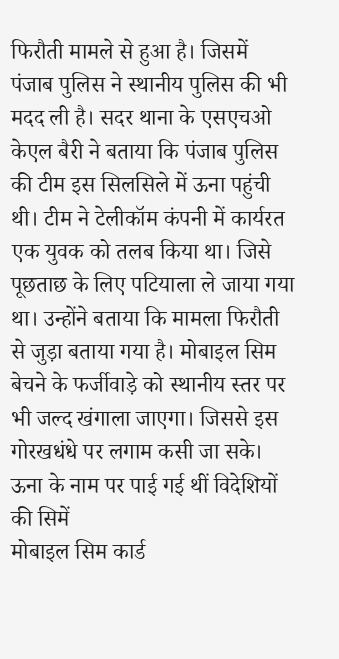फिरौती मामले से हुआ है। जिसमें पंजाब पुलिस ने स्थानीय पुलिस की भी मदद ली है। सदर थाना के एसएचओ केएल बैरी ने बताया कि पंजाब पुलिस की टीम इस सिलसिले में ऊना पहुंची थी। टीम ने टेलीकॉम कंपनी में कार्यरत एक युवक को तलब किया था। जिसे पूछताछ के लिए पटियाला ले जाया गया था। उन्होंने बताया कि मामला फिरौती से जुड़ा बताया गया है। मोबाइल सिम बेचने के फर्जीवाड़े को स्थानीय स्तर पर भी जल्द खंगाला जाएगा। जिससे इस गोरखधंधे पर लगाम कसी जा सके।
ऊना के नाम पर पाई गई थीं विदेशियों की सिमें
मोबाइल सिम कार्ड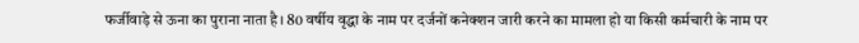फर्जीवाड़े से ऊना का पुराना नाता है। 80 वर्षीय वृद्धा के नाम पर दर्जनों कनेक्शन जारी करने का मामला हो या किसी कर्मचारी के नाम पर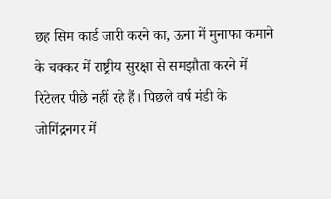छह सिम कार्ड जारी करने का, ऊना में मुनाफा कमाने के चक्कर में राष्ट्रीय सुरक्षा से समझौता करने में रिटेलर पीछे नहीं रहे हैं। पिछले वर्ष मंडी के जोगिंद्रनगर में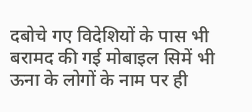दबोचे गए विदेशियों के पास भी बरामद की गई मोबाइल सिमें भी ऊना के लोगों के नाम पर ही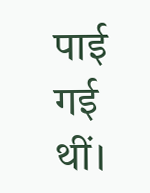पाई गई थीं।